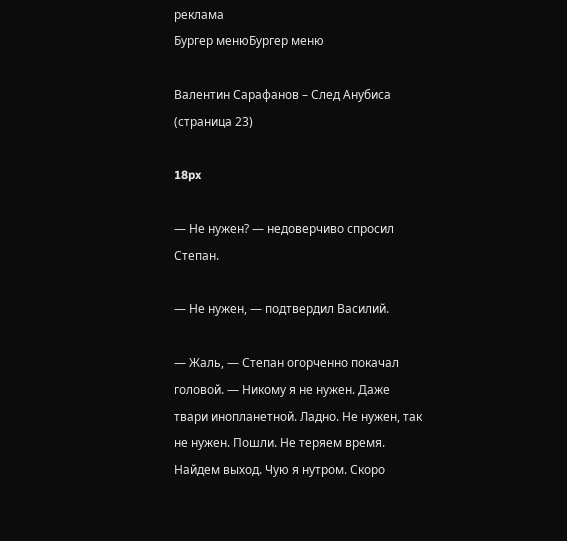реклама
Бургер менюБургер меню

Валентин Сарафанов – След Анубиса (страница 23)

18px

— Не нужен? — недоверчиво спросил Степан.

— Не нужен, — подтвердил Василий.

— Жаль, — Степан огорченно покачал головой. — Никому я не нужен. Даже твари инопланетной. Ладно. Не нужен, так не нужен. Пошли. Не теряем время. Найдем выход. Чую я нутром. Скоро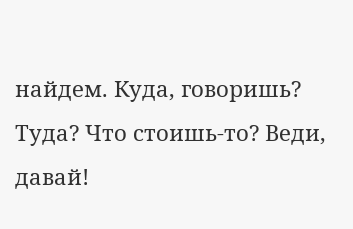найдем. Куда, говоришь? Туда? Что стоишь-то? Веди, давай!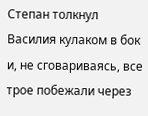Степан толкнул Василия кулаком в бок и, не сговариваясь, все трое побежали через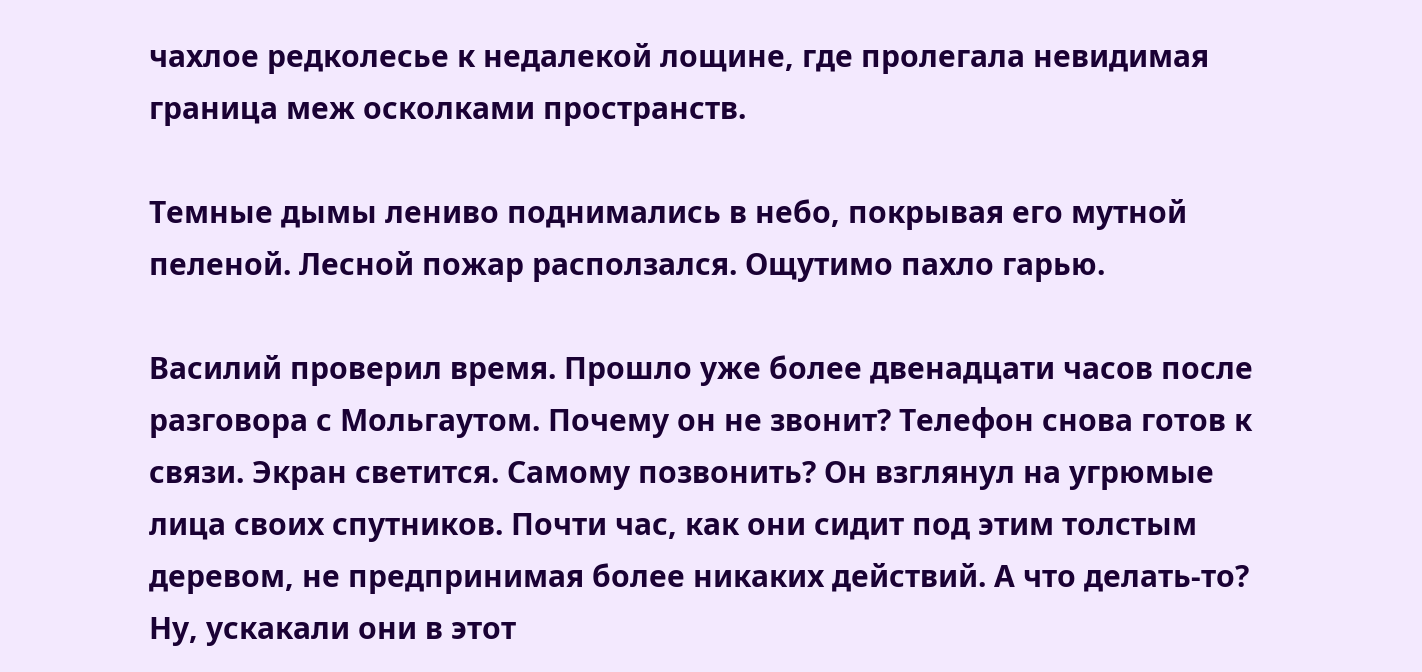чахлое редколесье к недалекой лощине, где пролегала невидимая граница меж осколками пространств.

Темные дымы лениво поднимались в небо, покрывая его мутной пеленой. Лесной пожар расползался. Ощутимо пахло гарью.

Василий проверил время. Прошло уже более двенадцати часов после разговора с Мольгаутом. Почему он не звонит? Телефон снова готов к связи. Экран светится. Самому позвонить? Он взглянул на угрюмые лица своих спутников. Почти час, как они сидит под этим толстым деревом, не предпринимая более никаких действий. А что делать-то? Ну, ускакали они в этот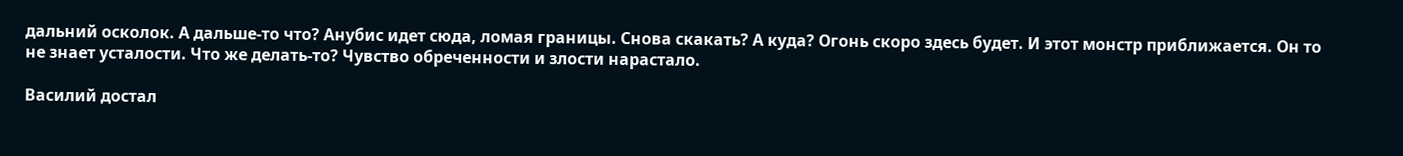дальний осколок. А дальше-то что? Анубис идет сюда, ломая границы. Снова скакать? А куда? Огонь скоро здесь будет. И этот монстр приближается. Он то не знает усталости. Что же делать-то? Чувство обреченности и злости нарастало.

Василий достал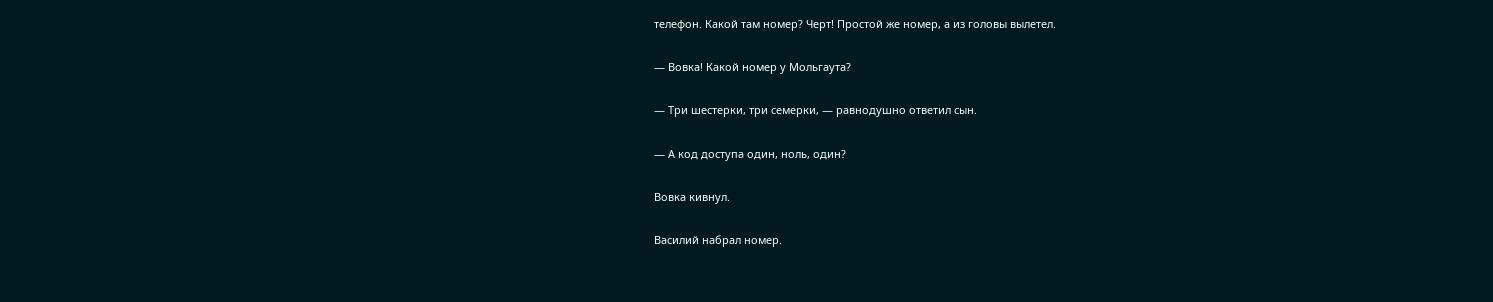телефон. Какой там номер? Черт! Простой же номер, а из головы вылетел.

— Вовка! Какой номер у Мольгаута?

— Три шестерки, три семерки, — равнодушно ответил сын.

— А код доступа один, ноль, один?

Вовка кивнул.

Василий набрал номер.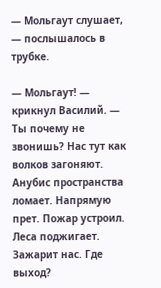— Мольгаут слушает, — послышалось в трубке.

— Мольгаут! — крикнул Василий. — Ты почему не звонишь? Нас тут как волков загоняют. Анубис пространства ломает. Напрямую прет. Пожар устроил. Леса поджигает. Зажарит нас. Где выход?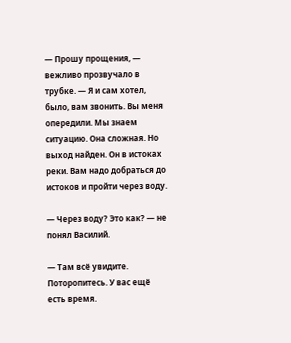— Прошу прощения, — вежливо прозвучало в трубке. — Я и сам хотел, было, вам звонить. Вы меня опередили. Мы знаем ситуацию. Она сложная. Но выход найден. Он в истоках реки. Вам надо добраться до истоков и пройти через воду.

— Через воду? Это как? — не понял Василий.

— Там всё увидите. Поторопитесь. У вас ещё есть время.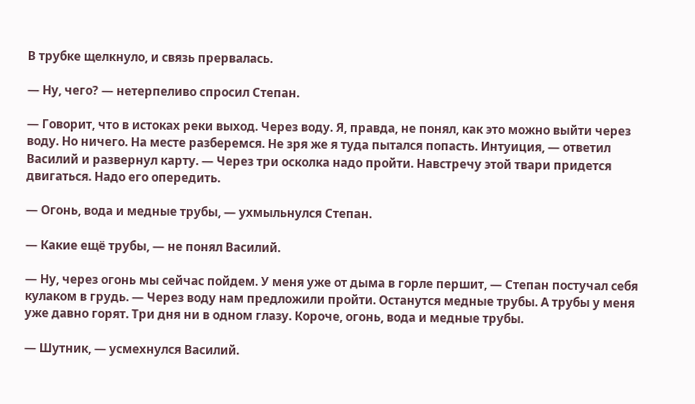В трубке щелкнуло, и связь прервалась.

— Ну, чего? — нетерпеливо спросил Степан.

— Говорит, что в истоках реки выход. Через воду. Я, правда, не понял, как это можно выйти через воду. Но ничего. На месте разберемся. Не зря же я туда пытался попасть. Интуиция, — ответил Василий и развернул карту. — Через три осколка надо пройти. Навстречу этой твари придется двигаться. Надо его опередить.

— Огонь, вода и медные трубы, — ухмыльнулся Степан.

— Какие ещё трубы, — не понял Василий.

— Ну, через огонь мы сейчас пойдем. У меня уже от дыма в горле першит, — Степан постучал себя кулаком в грудь. — Через воду нам предложили пройти. Останутся медные трубы. А трубы у меня уже давно горят. Три дня ни в одном глазу. Короче, огонь, вода и медные трубы.

— Шутник, — усмехнулся Василий.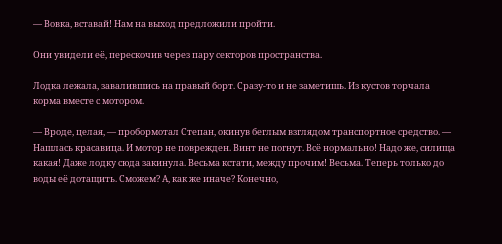— Вовка, вставай! Нам на выход предложили пройти.

Они увидели её, перескочив через пару секторов пространства.

Лодка лежала, завалившись на правый борт. Сразу-то и не заметишь. Из кустов торчала корма вместе с мотором.

— Вроде, целая, — пробормотал Степан, окинув беглым взглядом транспортное средство. — Нашлась красавица. И мотор не поврежден. Винт не погнут. Всё нормально! Надо же, силища какая! Даже лодку сюда закинула. Весьма кстати, между прочим! Весьма. Теперь только до воды её дотащить. Сможем? А, как же иначе? Конечно,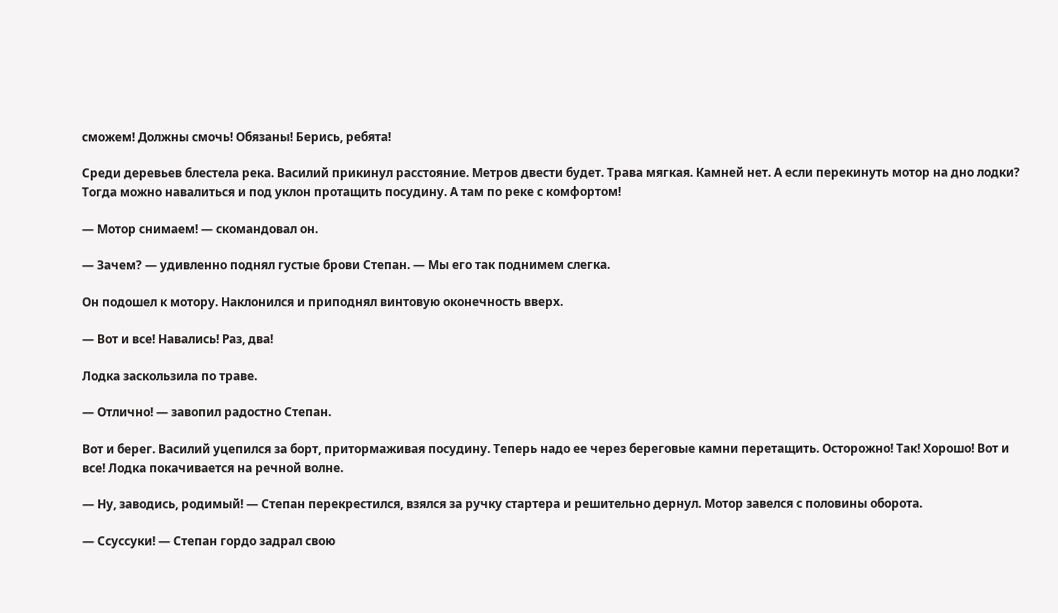сможем! Должны смочь! Обязаны! Берись, ребята!

Среди деревьев блестела река. Василий прикинул расстояние. Метров двести будет. Трава мягкая. Камней нет. А если перекинуть мотор на дно лодки? Тогда можно навалиться и под уклон протащить посудину. А там по реке с комфортом!

— Мотор снимаем! — скомандовал он.

— Зачем? — удивленно поднял густые брови Степан. — Мы его так поднимем слегка.

Он подошел к мотору. Наклонился и приподнял винтовую оконечность вверх.

— Вот и все! Навались! Раз, два!

Лодка заскользила по траве.

— Отлично! — завопил радостно Степан.

Вот и берег. Василий уцепился за борт, притормаживая посудину. Теперь надо ее через береговые камни перетащить. Осторожно! Так! Хорошо! Вот и все! Лодка покачивается на речной волне.

— Ну, заводись, родимый! — Степан перекрестился, взялся за ручку стартера и решительно дернул. Мотор завелся с половины оборота.

— Ссуссуки! — Степан гордо задрал свою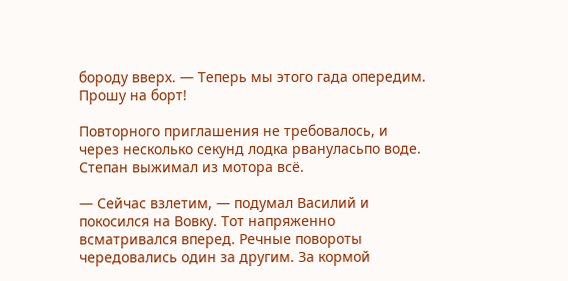бороду вверх. — Теперь мы этого гада опередим. Прошу на борт!

Повторного приглашения не требовалось, и через несколько секунд лодка рвануласьпо воде. Степан выжимал из мотора всё.

— Сейчас взлетим, — подумал Василий и покосился на Вовку. Тот напряженно всматривался вперед. Речные повороты чередовались один за другим. За кормой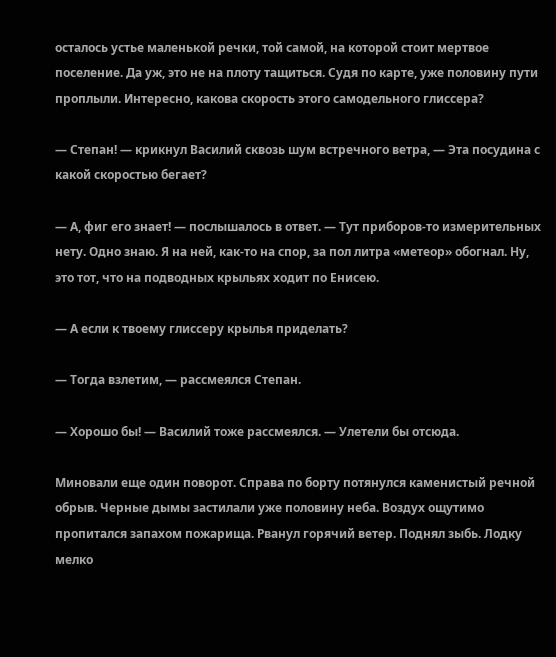осталось устье маленькой речки, той самой, на которой стоит мертвое поселение. Да уж, это не на плоту тащиться. Судя по карте, уже половину пути проплыли. Интересно, какова скорость этого самодельного глиссера?

— Степан! — крикнул Василий сквозь шум встречного ветра, — Эта посудина с какой скоростью бегает?

— А, фиг его знает! — послышалось в ответ. — Тут приборов-то измерительных нету. Одно знаю. Я на ней, как-то на спор, за пол литра «метеор» обогнал. Ну, это тот, что на подводных крыльях ходит по Енисею.

— А если к твоему глиссеру крылья приделать?

— Тогда взлетим, — рассмеялся Степан.

— Хорошо бы! — Василий тоже рассмеялся. — Улетели бы отсюда.

Миновали еще один поворот. Справа по борту потянулся каменистый речной обрыв. Черные дымы застилали уже половину неба. Воздух ощутимо пропитался запахом пожарища. Рванул горячий ветер. Поднял зыбь. Лодку мелко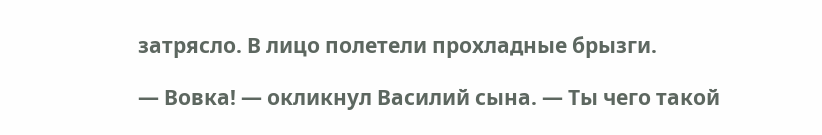затрясло. В лицо полетели прохладные брызги.

— Вовка! — окликнул Василий сына. — Ты чего такой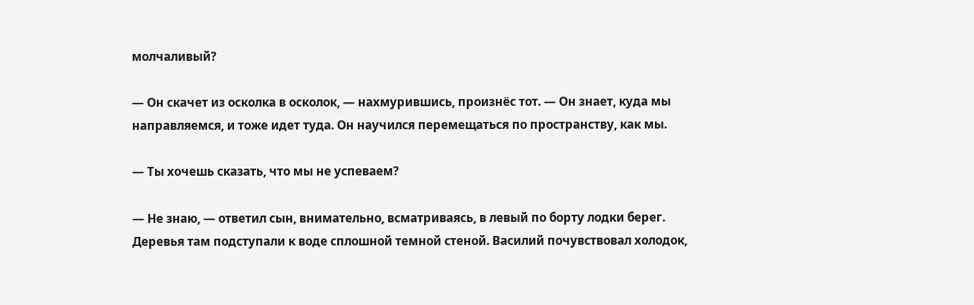молчаливый?

— Он скачет из осколка в осколок, — нахмурившись, произнёс тот. — Он знает, куда мы направляемся, и тоже идет туда. Он научился перемещаться по пространству, как мы.

— Ты хочешь сказать, что мы не успеваем?

— Не знаю, — ответил сын, внимательно, всматриваясь, в левый по борту лодки берег. Деревья там подступали к воде сплошной темной стеной. Василий почувствовал холодок,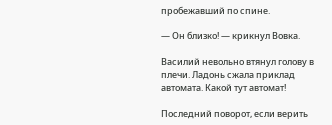пробежавший по спине.

— Он близко! — крикнул Вовка.

Василий невольно втянул голову в плечи. Ладонь сжала приклад автомата. Какой тут автомат!

Последний поворот, если верить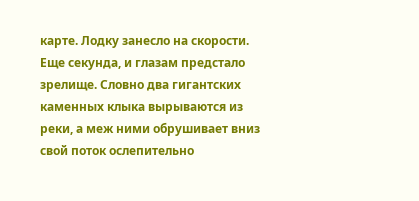карте. Лодку занесло на скорости. Еще секунда, и глазам предстало зрелище. Словно два гигантских каменных клыка вырываются из реки, а меж ними обрушивает вниз свой поток ослепительно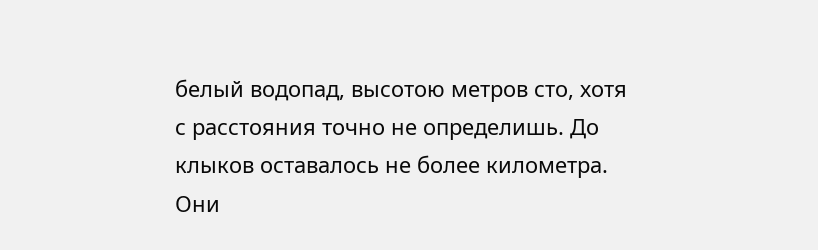белый водопад, высотою метров сто, хотя с расстояния точно не определишь. До клыков оставалось не более километра. Они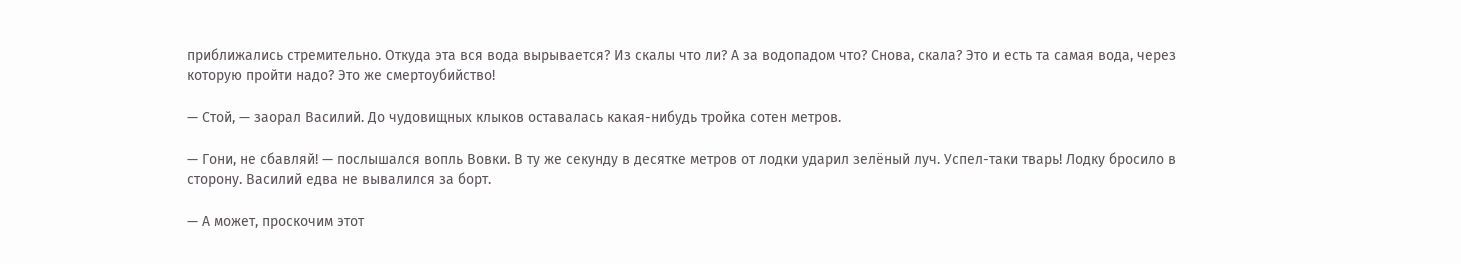приближались стремительно. Откуда эта вся вода вырывается? Из скалы что ли? А за водопадом что? Снова, скала? Это и есть та самая вода, через которую пройти надо? Это же смертоубийство!

— Стой, — заорал Василий. До чудовищных клыков оставалась какая-нибудь тройка сотен метров.

— Гони, не сбавляй! — послышался вопль Вовки. В ту же секунду в десятке метров от лодки ударил зелёный луч. Успел-таки тварь! Лодку бросило в сторону. Василий едва не вывалился за борт.

— А может, проскочим этот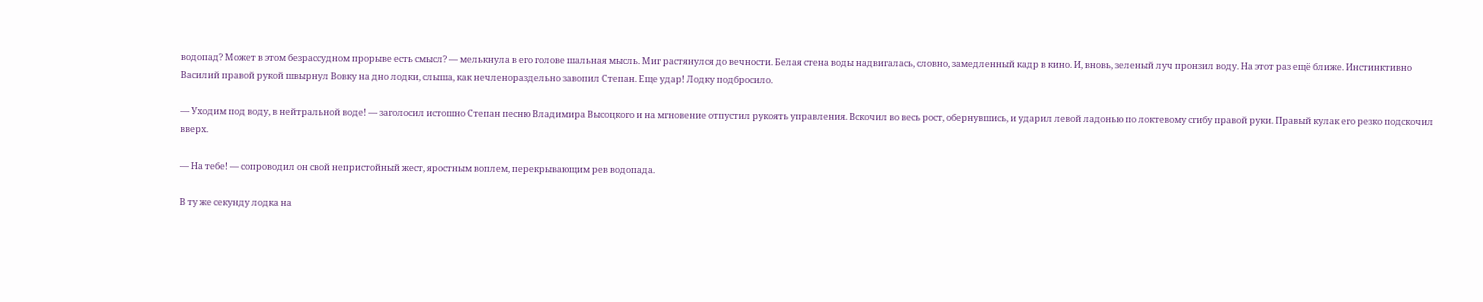водопад? Может в этом безрассудном прорыве есть смысл? — мелькнула в его голове шальная мысль. Миг растянулся до вечности. Белая стена воды надвигалась, словно, замедленный кадр в кино. И, вновь, зеленый луч пронзил воду. На этот раз ещё ближе. Инстинктивно Василий правой рукой швырнул Вовку на дно лодки, слыша, как нечленораздельно завопил Степан. Еще удар! Лодку подбросило.

— Уходим под воду, в нейтральной воде! — заголосил истошно Степан песню Владимира Высоцкого и на мгновение отпустил рукоять управления. Вскочил во весь рост, обернувшись, и ударил левой ладонью по локтевому сгибу правой руки. Правый кулак его резко подскочил вверх.

— На тебе! — сопроводил он свой непристойный жест, яростным воплем, перекрывающим рев водопада.

В ту же секунду лодка на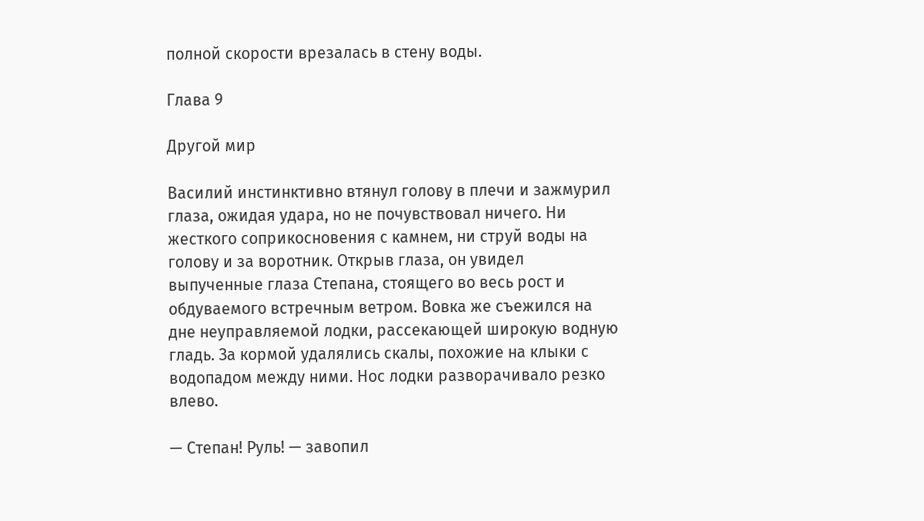полной скорости врезалась в стену воды.

Глава 9

Другой мир

Василий инстинктивно втянул голову в плечи и зажмурил глаза, ожидая удара, но не почувствовал ничего. Ни жесткого соприкосновения с камнем, ни струй воды на голову и за воротник. Открыв глаза, он увидел выпученные глаза Степана, стоящего во весь рост и обдуваемого встречным ветром. Вовка же съежился на дне неуправляемой лодки, рассекающей широкую водную гладь. За кормой удалялись скалы, похожие на клыки с водопадом между ними. Нос лодки разворачивало резко влево.

— Степан! Руль! — завопил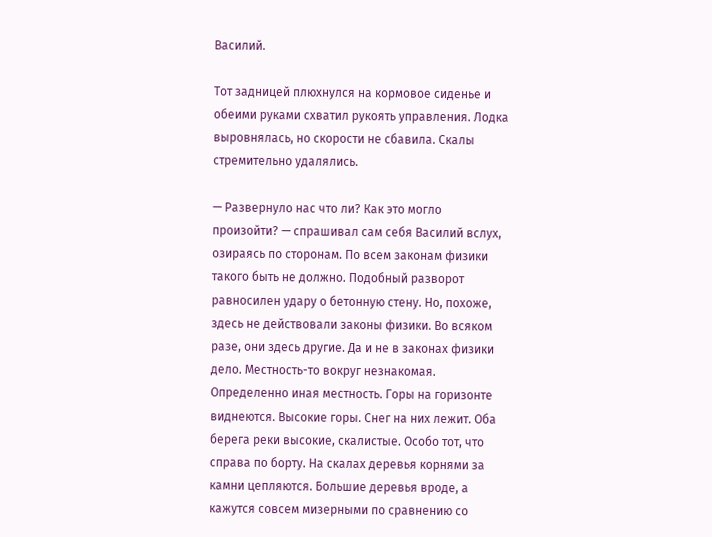Василий.

Тот задницей плюхнулся на кормовое сиденье и обеими руками схватил рукоять управления. Лодка выровнялась, но скорости не сбавила. Скалы стремительно удалялись.

— Развернуло нас что ли? Как это могло произойти? — спрашивал сам себя Василий вслух, озираясь по сторонам. По всем законам физики такого быть не должно. Подобный разворот равносилен удару о бетонную стену. Но, похоже, здесь не действовали законы физики. Во всяком разе, они здесь другие. Да и не в законах физики дело. Местность-то вокруг незнакомая. Определенно иная местность. Горы на горизонте виднеются. Высокие горы. Снег на них лежит. Оба берега реки высокие, скалистые. Особо тот, что справа по борту. На скалах деревья корнями за камни цепляются. Большие деревья вроде, а кажутся совсем мизерными по сравнению со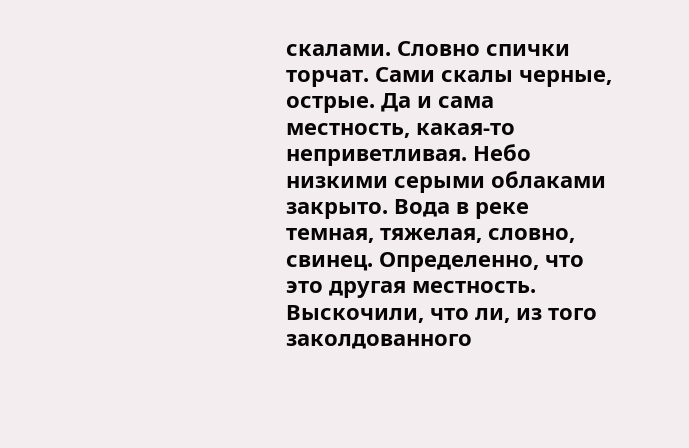скалами. Словно спички торчат. Сами скалы черные, острые. Да и сама местность, какая-то неприветливая. Небо низкими серыми облаками закрыто. Вода в реке темная, тяжелая, словно, свинец. Определенно, что это другая местность. Выскочили, что ли, из того заколдованного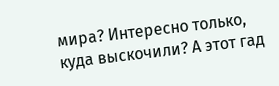мира? Интересно только, куда выскочили? А этот гад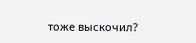тоже выскочил?